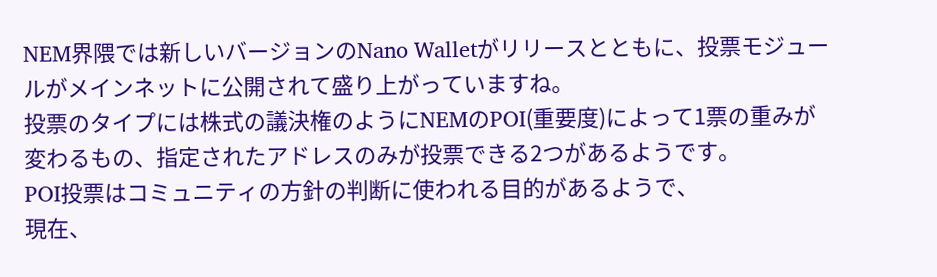NEM界隈では新しいバージョンのNano Walletがリリースとともに、投票モジュールがメインネットに公開されて盛り上がっていますね。
投票のタイプには株式の議決権のようにNEMのPOI(重要度)によって1票の重みが変わるもの、指定されたアドレスのみが投票できる2つがあるようです。
POI投票はコミュニティの方針の判断に使われる目的があるようで、
現在、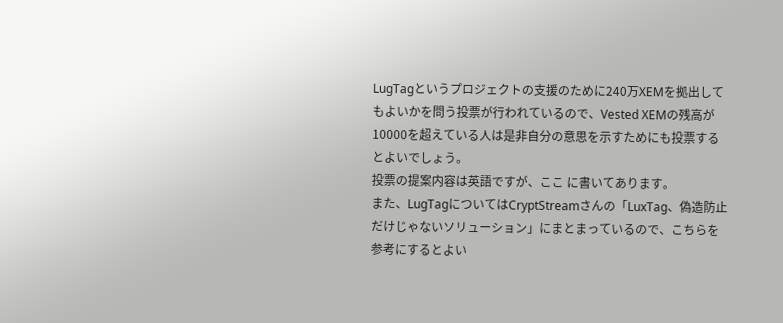LugTagというプロジェクトの支援のために240万XEMを拠出してもよいかを問う投票が行われているので、Vested XEMの残高が10000を超えている人は是非自分の意思を示すためにも投票するとよいでしょう。
投票の提案内容は英語ですが、ここ に書いてあります。
また、LugTagについてはCryptStreamさんの「LuxTag、偽造防止だけじゃないソリューション」にまとまっているので、こちらを参考にするとよい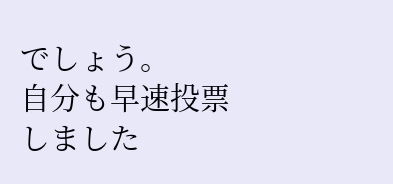でしょう。
自分も早速投票しました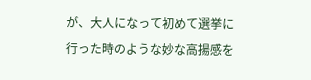が、大人になって初めて選挙に行った時のような妙な高揚感を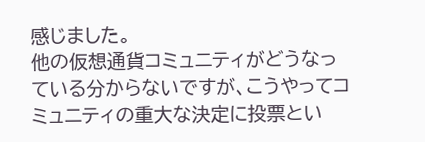感じました。
他の仮想通貨コミュニティがどうなっている分からないですが、こうやってコミュニティの重大な決定に投票とい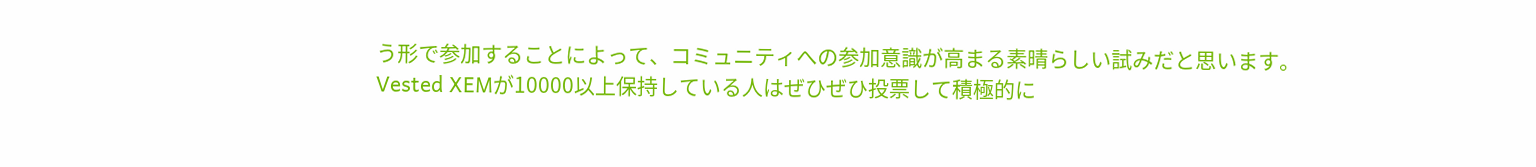う形で参加することによって、コミュニティへの参加意識が高まる素晴らしい試みだと思います。
Vested XEMが10000以上保持している人はぜひぜひ投票して積極的に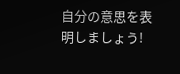自分の意思を表明しましょう!